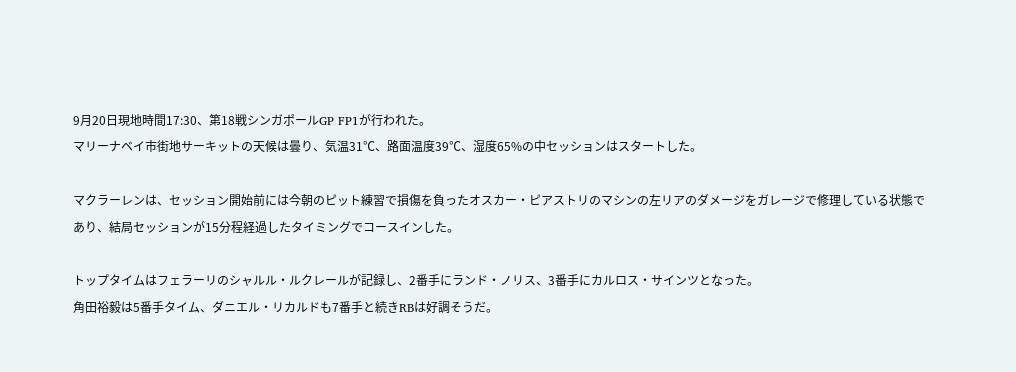9月20日現地時間17:30、第18戦シンガポールGP FP1が行われた。
マリーナベイ市街地サーキットの天候は曇り、気温31℃、路面温度39℃、湿度65%の中セッションはスタートした。

マクラーレンは、セッション開始前には今朝のピット練習で損傷を負ったオスカー・ピアストリのマシンの左リアのダメージをガレージで修理している状態であり、結局セッションが15分程経過したタイミングでコースインした。

トップタイムはフェラーリのシャルル・ルクレールが記録し、2番手にランド・ノリス、3番手にカルロス・サインツとなった。
角田裕毅は5番手タイム、ダニエル・リカルドも7番手と続きRBは好調そうだ。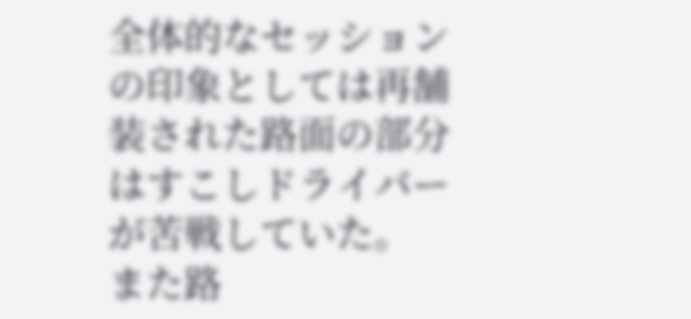全体的なセッションの印象としては再舗装された路面の部分はすこしドライバーが苦戦していた。
また路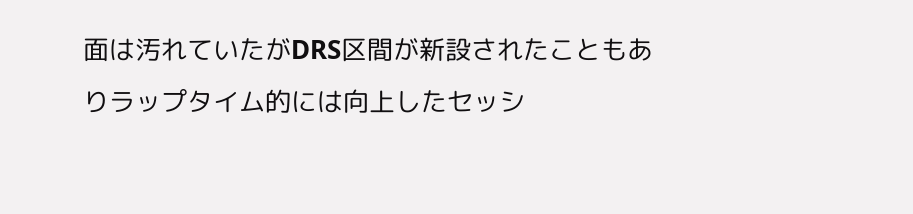面は汚れていたがDRS区間が新設されたこともありラップタイム的には向上したセッシ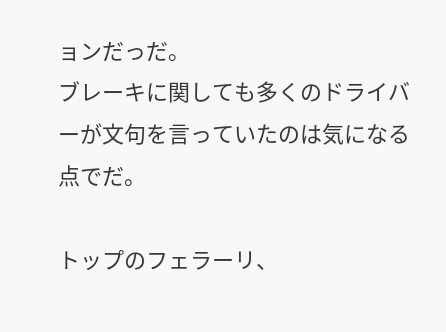ョンだっだ。
ブレーキに関しても多くのドライバーが文句を言っていたのは気になる点でだ。

トップのフェラーリ、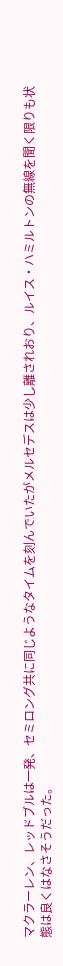マクラーレン、レッドブルは一発、セミロング共に同じようなタイムを刻んでいたがメルセデスは少し離されおり、ルイス・ハミルトンの無線を聞く限りも状態は良くはなさそうだった。